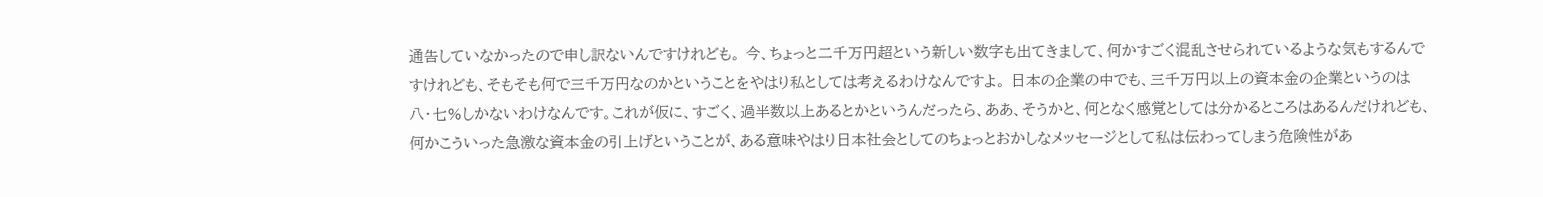通告していなかったので申し訳ないんですけれども。 今、ちょっと二千万円超という新しい数字も出てきまして、何かすごく混乱させられているような気もするんですけれども、そもそも何で三千万円なのかということをやはり私としては考えるわけなんですよ。 日本の企業の中でも、三千万円以上の資本金の企業というのは八・七%しかないわけなんです。これが仮に、すごく、過半数以上あるとかというんだったら、ああ、そうかと、何となく感覚としては分かるところはあるんだけれども、何かこういった急激な資本金の引上げということが、ある意味やはり日本社会としてのちょっとおかしなメッセージとして私は伝わってしまう危険性があ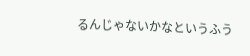るんじゃないかなというふう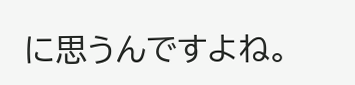に思うんですよね。